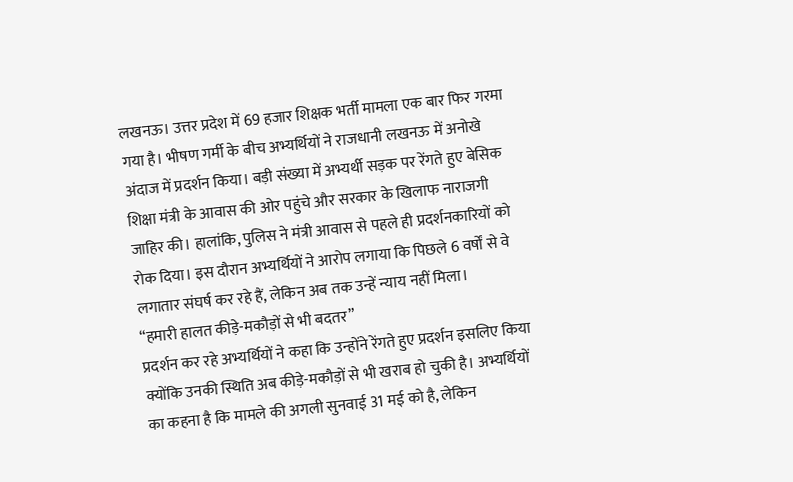लखनऊ। उत्तर प्रदेश में 69 हजार शिक्षक भर्ती मामला एक बार फिर गरमा गया है। भीषण गर्मी के बीच अभ्यर्थियों ने राजधानी लखनऊ में अनोखे अंदाज में प्रदर्शन किया। बड़ी संख्या में अभ्यर्थी सड़क पर रेंगते हुए बेसिक शिक्षा मंत्री के आवास की ओर पहुंचे और सरकार के खिलाफ नाराजगी जाहिर की। हालांकि, पुलिस ने मंत्री आवास से पहले ही प्रदर्शनकारियों को रोक दिया। इस दौरान अभ्यर्थियों ने आरोप लगाया कि पिछले 6 वर्षों से वे लगातार संघर्ष कर रहे हैं, लेकिन अब तक उन्हें न्याय नहीं मिला।
“हमारी हालत कीड़े-मकौड़ों से भी बदतर”
प्रदर्शन कर रहे अभ्यर्थियों ने कहा कि उन्होंने रेंगते हुए प्रदर्शन इसलिए किया क्योंकि उनकी स्थिति अब कीड़े-मकौड़ों से भी खराब हो चुकी है। अभ्यर्थियों का कहना है कि मामले की अगली सुनवाई 31 मई को है, लेकिन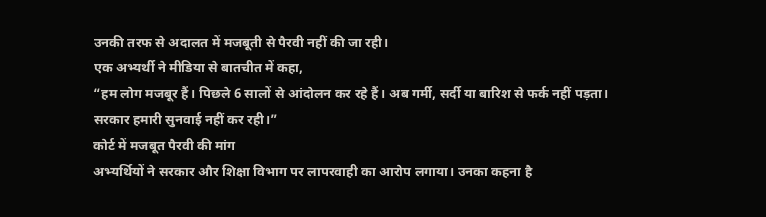उनकी तरफ से अदालत में मजबूती से पैरवी नहीं की जा रही।
एक अभ्यर्थी ने मीडिया से बातचीत में कहा,
“हम लोग मजबूर हैं। पिछले 6 सालों से आंदोलन कर रहे हैं। अब गर्मी, सर्दी या बारिश से फर्क नहीं पड़ता। सरकार हमारी सुनवाई नहीं कर रही।”
कोर्ट में मजबूत पैरवी की मांग
अभ्यर्थियों ने सरकार और शिक्षा विभाग पर लापरवाही का आरोप लगाया। उनका कहना है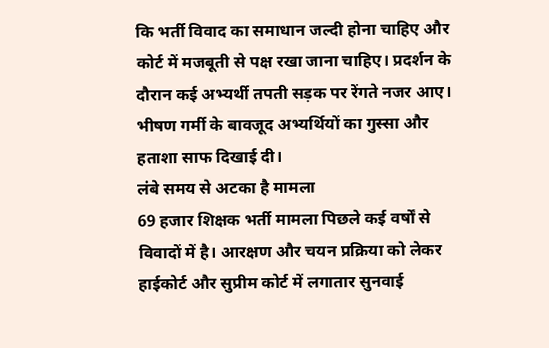कि भर्ती विवाद का समाधान जल्दी होना चाहिए और कोर्ट में मजबूती से पक्ष रखा जाना चाहिए। प्रदर्शन के दौरान कई अभ्यर्थी तपती सड़क पर रेंगते नजर आए। भीषण गर्मी के बावजूद अभ्यर्थियों का गुस्सा और हताशा साफ दिखाई दी।
लंबे समय से अटका है मामला
69 हजार शिक्षक भर्ती मामला पिछले कई वर्षों से विवादों में है। आरक्षण और चयन प्रक्रिया को लेकर हाईकोर्ट और सुप्रीम कोर्ट में लगातार सुनवाई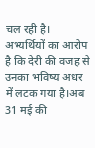चल रही है। अभ्यर्थियों का आरोप है कि देरी की वजह से उनका भविष्य अधर में लटक गया है।अब 31 मई की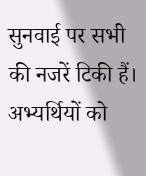सुनवाई पर सभी की नजरें टिकी हैं। अभ्यर्थियों को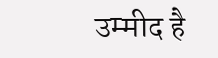उम्मीद है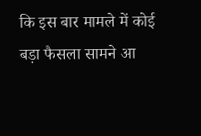कि इस बार मामले में कोई बड़ा फैसला सामने आ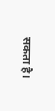सकता है।